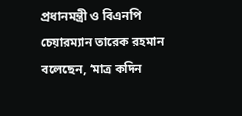প্রধানমন্ত্রী ও বিএনপি চেয়ারম্যান তারেক রহমান বলেছেন, ‘মাত্র কদিন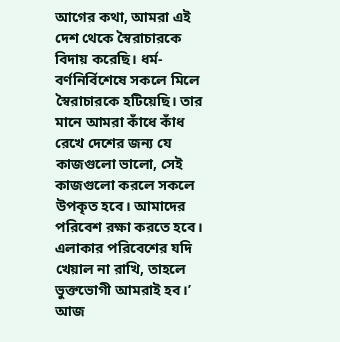আগের কথা, আমরা এই দেশ থেকে স্বৈরাচারকে বিদায় করেছি। ধর্ম-বর্ণনির্বিশেষে সকলে মিলে স্বৈরাচারকে হটিয়েছি। তার মানে আমরা কাঁধে কাঁধ রেখে দেশের জন্য যে কাজগুলো ভালো, সেই কাজগুলো করলে সকলে উপকৃত হবে। আমাদের পরিবেশ রক্ষা করতে হবে। এলাকার পরিবেশের যদি খেয়াল না রাখি, তাহলে ভুক্তভোগী আমরাই হব।’
আজ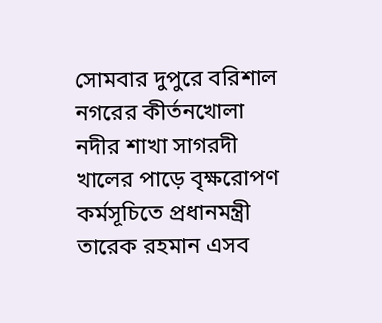সোমবার দুপুরে বরিশাল নগরের কীর্তনখোলা নদীর শাখা সাগরদী খালের পাড়ে বৃক্ষরোপণ কর্মসূচিতে প্রধানমন্ত্রী তারেক রহমান এসব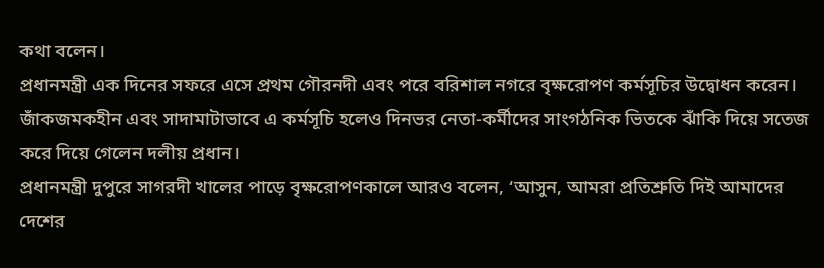কথা বলেন।
প্রধানমন্ত্রী এক দিনের সফরে এসে প্রথম গৌরনদী এবং পরে বরিশাল নগরে বৃক্ষরোপণ কর্মসূচির উদ্বোধন করেন। জাঁকজমকহীন এবং সাদামাটাভাবে এ কর্মসূচি হলেও দিনভর নেতা-কর্মীদের সাংগঠনিক ভিতকে ঝাঁকি দিয়ে সতেজ করে দিয়ে গেলেন দলীয় প্রধান।
প্রধানমন্ত্রী দুপুরে সাগরদী খালের পাড়ে বৃক্ষরোপণকালে আরও বলেন, ‘আসুন, আমরা প্রতিশ্রুতি দিই আমাদের দেশের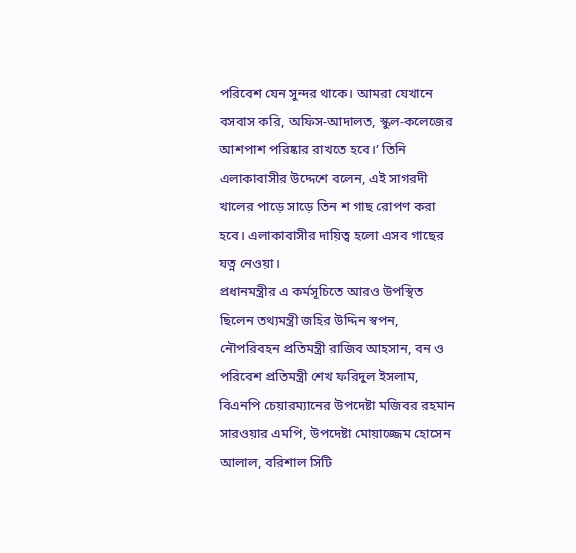পরিবেশ যেন সুন্দর থাকে। আমরা যেখানে বসবাস করি, অফিস-আদালত, স্কুল-কলেজের আশপাশ পরিষ্কার রাখতে হবে।’ তিনি এলাকাবাসীর উদ্দেশে বলেন, এই সাগরদী খালের পাড়ে সাড়ে তিন শ গাছ রোপণ করা হবে। এলাকাবাসীর দায়িত্ব হলো এসব গাছের যত্ন নেওয়া।
প্রধানমন্ত্রীর এ কর্মসূচিতে আরও উপস্থিত ছিলেন তথ্যমন্ত্রী জহির উদ্দিন স্বপন, নৌপরিবহন প্রতিমন্ত্রী রাজিব আহসান, বন ও পরিবেশ প্রতিমন্ত্রী শেখ ফরিদুল ইসলাম, বিএনপি চেয়ারম্যানের উপদেষ্টা মজিবর রহমান সারওয়ার এমপি, উপদেষ্টা মোয়াজ্জেম হোসেন আলাল, বরিশাল সিটি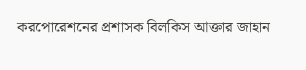করপোরেশনের প্রশাসক বিলকিস আক্তার জাহান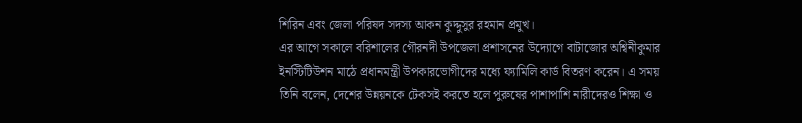শিরিন এবং জেলা পরিষদ সদস্য আকন কুদ্দুসুর রহমান প্রমুখ।
এর আগে সকালে বরিশালের গৌরনদী উপজেলা প্রশাসনের উদ্যোগে বাটাজোর অশ্বিনীকুমার ইনস্টিটিউশন মাঠে প্রধানমন্ত্রী উপকারভোগীদের মধ্যে ফ্যামিলি কার্ড বিতরণ করেন। এ সময় তিনি বলেন, দেশের উন্নয়নকে টেকসই করতে হলে পুরুষের পাশাপাশি নারীদেরও শিক্ষা ও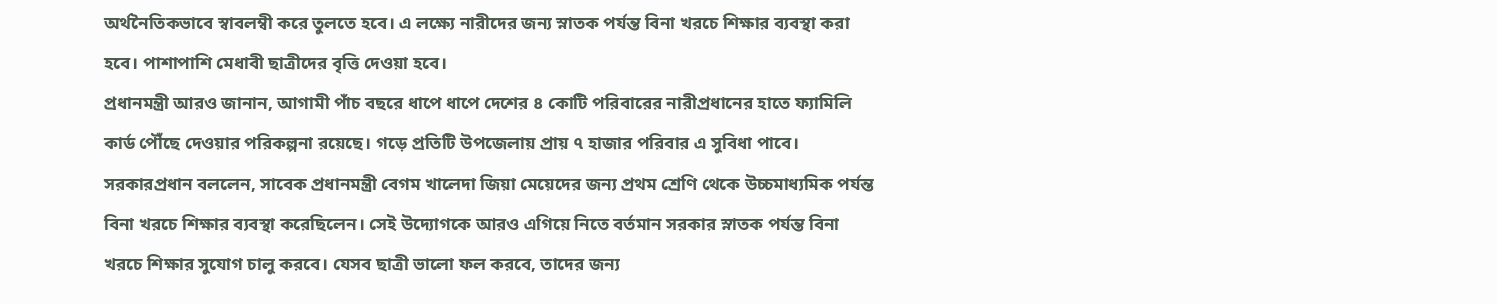অর্থনৈতিকভাবে স্বাবলম্বী করে তুলতে হবে। এ লক্ষ্যে নারীদের জন্য স্নাতক পর্যন্ত বিনা খরচে শিক্ষার ব্যবস্থা করা হবে। পাশাপাশি মেধাবী ছাত্রীদের বৃত্তি দেওয়া হবে।
প্রধানমন্ত্রী আরও জানান, আগামী পাঁচ বছরে ধাপে ধাপে দেশের ৪ কোটি পরিবারের নারীপ্রধানের হাতে ফ্যামিলি কার্ড পৌঁছে দেওয়ার পরিকল্পনা রয়েছে। গড়ে প্রতিটি উপজেলায় প্রায় ৭ হাজার পরিবার এ সুবিধা পাবে।
সরকারপ্রধান বললেন, সাবেক প্রধানমন্ত্রী বেগম খালেদা জিয়া মেয়েদের জন্য প্রথম শ্রেণি থেকে উচ্চমাধ্যমিক পর্যন্ত বিনা খরচে শিক্ষার ব্যবস্থা করেছিলেন। সেই উদ্যোগকে আরও এগিয়ে নিতে বর্তমান সরকার স্নাতক পর্যন্ত বিনা খরচে শিক্ষার সুযোগ চালু করবে। যেসব ছাত্রী ভালো ফল করবে, তাদের জন্য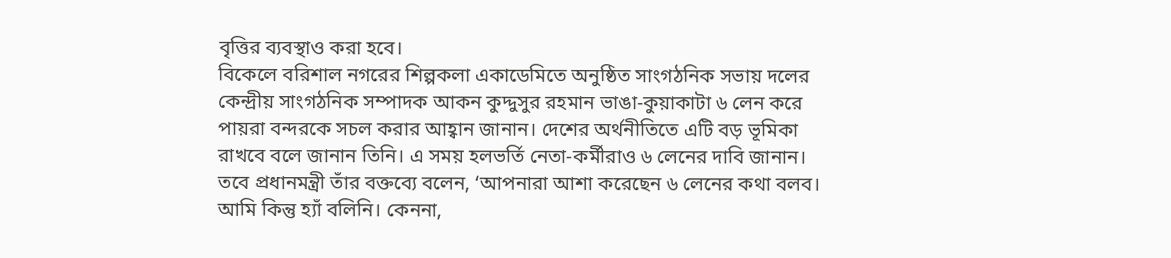বৃত্তির ব্যবস্থাও করা হবে।
বিকেলে বরিশাল নগরের শিল্পকলা একাডেমিতে অনুষ্ঠিত সাংগঠনিক সভায় দলের কেন্দ্রীয় সাংগঠনিক সম্পাদক আকন কুদ্দুসুর রহমান ভাঙা-কুয়াকাটা ৬ লেন করে পায়রা বন্দরকে সচল করার আহ্বান জানান। দেশের অর্থনীতিতে এটি বড় ভূমিকা রাখবে বলে জানান তিনি। এ সময় হলভর্তি নেতা-কর্মীরাও ৬ লেনের দাবি জানান।
তবে প্রধানমন্ত্রী তাঁর বক্তব্যে বলেন, ‘আপনারা আশা করেছেন ৬ লেনের কথা বলব। আমি কিন্তু হ্যাঁ বলিনি। কেননা,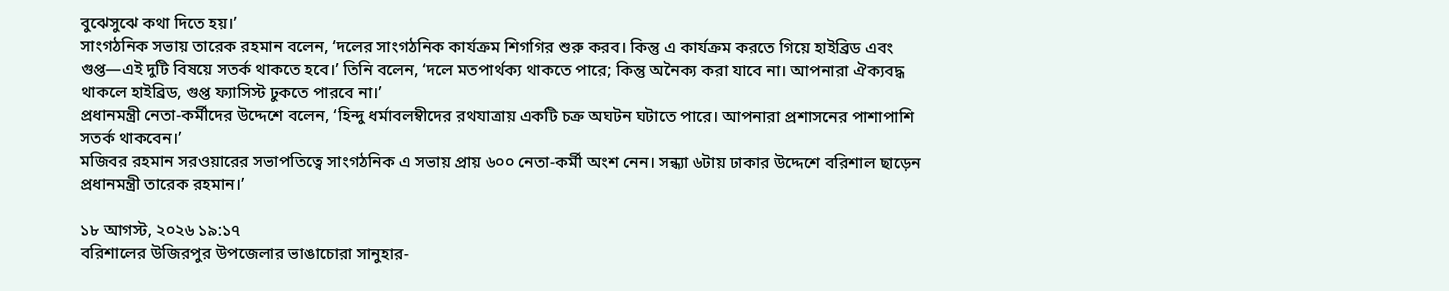বুঝেসুঝে কথা দিতে হয়।’
সাংগঠনিক সভায় তারেক রহমান বলেন, ‘দলের সাংগঠনিক কার্যক্রম শিগগির শুরু করব। কিন্তু এ কার্যক্রম করতে গিয়ে হাইব্রিড এবং গুপ্ত—এই দুটি বিষয়ে সতর্ক থাকতে হবে।’ তিনি বলেন, ‘দলে মতপার্থক্য থাকতে পারে; কিন্তু অনৈক্য করা যাবে না। আপনারা ঐক্যবদ্ধ থাকলে হাইব্রিড, গুপ্ত ফ্যাসিস্ট ঢুকতে পারবে না।’
প্রধানমন্ত্রী নেতা-কর্মীদের উদ্দেশে বলেন, ‘হিন্দু ধর্মাবলম্বীদের রথযাত্রায় একটি চক্র অঘটন ঘটাতে পারে। আপনারা প্রশাসনের পাশাপাশি সতর্ক থাকবেন।’
মজিবর রহমান সরওয়ারের সভাপতিত্বে সাংগঠনিক এ সভায় প্রায় ৬০০ নেতা-কর্মী অংশ নেন। সন্ধ্যা ৬টায় ঢাকার উদ্দেশে বরিশাল ছাড়েন প্রধানমন্ত্রী তারেক রহমান।’

১৮ আগস্ট, ২০২৬ ১৯:১৭
বরিশালের উজিরপুর উপজেলার ভাঙাচোরা সানুহার-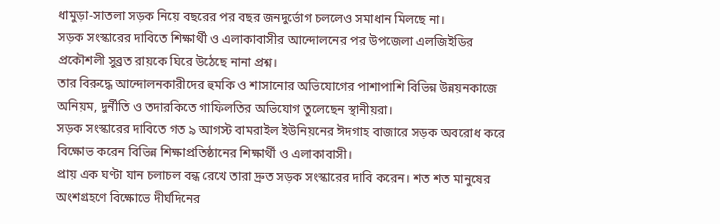ধামুড়া-সাতলা সড়ক নিয়ে বছরের পর বছর জনদুর্ভোগ চললেও সমাধান মিলছে না।
সড়ক সংস্কারের দাবিতে শিক্ষার্থী ও এলাকাবাসীর আন্দোলনের পর উপজেলা এলজিইডির প্রকৌশলী সুব্রত রায়কে ঘিরে উঠেছে নানা প্রশ্ন।
তার বিরুদ্ধে আন্দোলনকারীদের হুমকি ও শাসানোর অভিযোগের পাশাপাশি বিভিন্ন উন্নয়নকাজে অনিয়ম, দুর্নীতি ও তদারকিতে গাফিলতির অভিযোগ তুলেছেন স্থানীয়রা।
সড়ক সংস্কারের দাবিতে গত ৯ আগস্ট বামরাইল ইউনিয়নের ঈদগাহ বাজারে সড়ক অবরোধ করে বিক্ষোভ করেন বিভিন্ন শিক্ষাপ্রতিষ্ঠানের শিক্ষার্থী ও এলাকাবাসী।
প্রায় এক ঘণ্টা যান চলাচল বন্ধ রেখে তারা দ্রুত সড়ক সংস্কারের দাবি করেন। শত শত মানুষের অংশগ্রহণে বিক্ষোভে দীর্ঘদিনের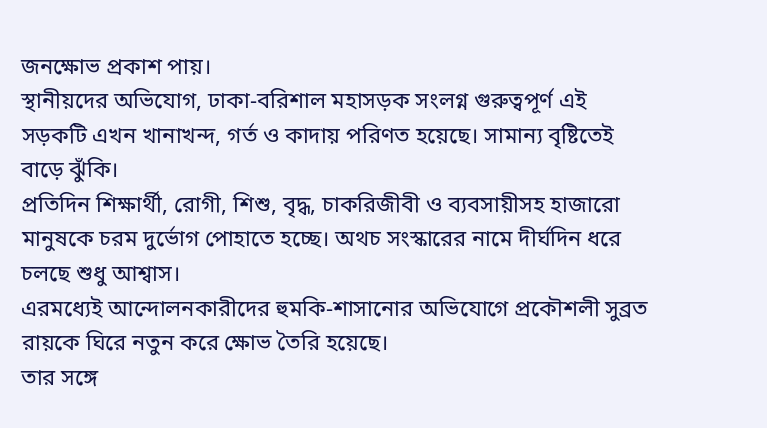জনক্ষোভ প্রকাশ পায়।
স্থানীয়দের অভিযোগ, ঢাকা-বরিশাল মহাসড়ক সংলগ্ন গুরুত্বপূর্ণ এই সড়কটি এখন খানাখন্দ, গর্ত ও কাদায় পরিণত হয়েছে। সামান্য বৃষ্টিতেই বাড়ে ঝুঁকি।
প্রতিদিন শিক্ষার্থী, রোগী, শিশু, বৃদ্ধ, চাকরিজীবী ও ব্যবসায়ীসহ হাজারো মানুষকে চরম দুর্ভোগ পোহাতে হচ্ছে। অথচ সংস্কারের নামে দীর্ঘদিন ধরে চলছে শুধু আশ্বাস।
এরমধ্যেই আন্দোলনকারীদের হুমকি-শাসানোর অভিযোগে প্রকৌশলী সুব্রত রায়কে ঘিরে নতুন করে ক্ষোভ তৈরি হয়েছে।
তার সঙ্গে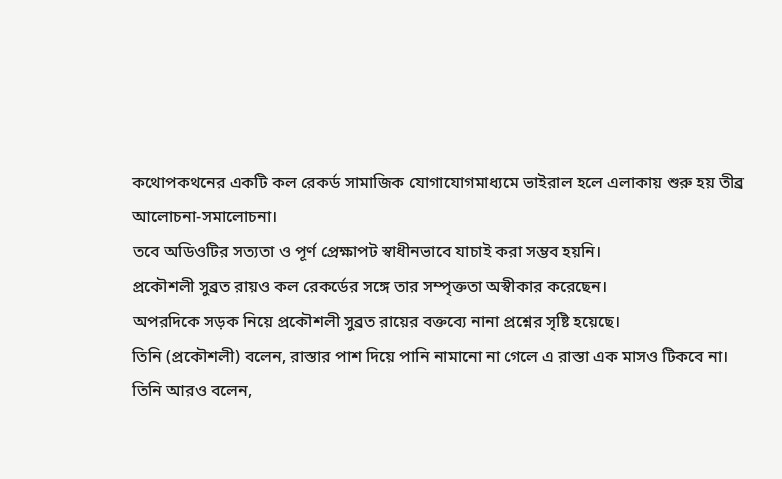কথোপকথনের একটি কল রেকর্ড সামাজিক যোগাযোগমাধ্যমে ভাইরাল হলে এলাকায় শুরু হয় তীব্র আলোচনা-সমালোচনা।
তবে অডিওটির সত্যতা ও পূর্ণ প্রেক্ষাপট স্বাধীনভাবে যাচাই করা সম্ভব হয়নি।
প্রকৌশলী সুব্রত রায়ও কল রেকর্ডের সঙ্গে তার সম্পৃক্ততা অস্বীকার করেছেন।
অপরদিকে সড়ক নিয়ে প্রকৌশলী সুব্রত রায়ের বক্তব্যে নানা প্রশ্নের সৃষ্টি হয়েছে।
তিনি (প্রকৌশলী) বলেন, রাস্তার পাশ দিয়ে পানি নামানো না গেলে এ রাস্তা এক মাসও টিকবে না।
তিনি আরও বলেন,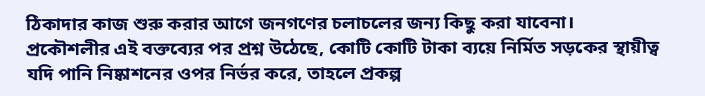ঠিকাদার কাজ শুরু করার আগে জনগণের চলাচলের জন্য কিছু করা যাবেনা।
প্রকৌশলীর এই বক্তব্যের পর প্রশ্ন উঠেছে, কোটি কোটি টাকা ব্যয়ে নির্মিত সড়কের স্থায়ীত্ব যদি পানি নিষ্কাশনের ওপর নির্ভর করে, তাহলে প্রকল্প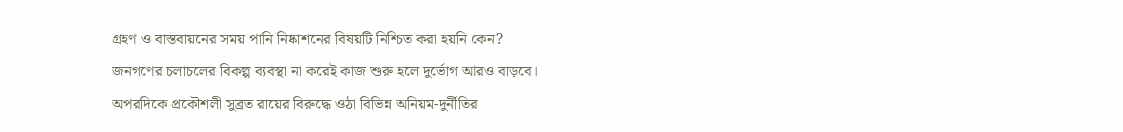গ্রহণ ও বাস্তবায়নের সময় পানি নিষ্কাশনের বিষয়টি নিশ্চিত করা হয়নি কেন?
জনগণের চলাচলের বিকল্প ব্যবস্থা না করেই কাজ শুরু হলে দুর্ভোগ আরও বাড়বে।
অপরদিকে প্রকৌশলী সুব্রত রায়ের বিরুদ্ধে ওঠা বিভিন্ন অনিয়ম-দুর্নীতির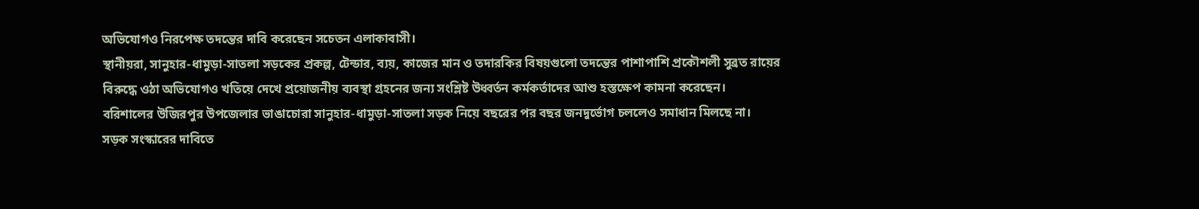অভিযোগও নিরপেক্ষ তদন্তের দাবি করেছেন সচেতন এলাকাবাসী।
স্থানীয়রা, সানুহার-ধামুড়া-সাতলা সড়কের প্রকল্প, টেন্ডার, ব্যয়, কাজের মান ও তদারকির বিষয়গুলো তদন্তের পাশাপাশি প্রকৌশলী সুব্রত রায়ের বিরুদ্ধে ওঠা অভিযোগও খতিয়ে দেখে প্রয়োজনীয় ব্যবস্থা গ্রহনের জন্য সংশ্লিষ্ট উধ্বর্তন কর্মকর্তাদের আশু হস্তক্ষেপ কামনা করেছেন।
বরিশালের উজিরপুর উপজেলার ভাঙাচোরা সানুহার-ধামুড়া-সাতলা সড়ক নিয়ে বছরের পর বছর জনদুর্ভোগ চললেও সমাধান মিলছে না।
সড়ক সংস্কারের দাবিতে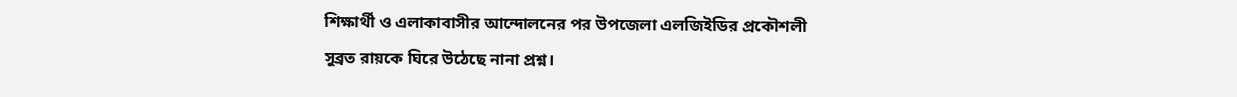শিক্ষার্থী ও এলাকাবাসীর আন্দোলনের পর উপজেলা এলজিইডির প্রকৌশলী সুব্রত রায়কে ঘিরে উঠেছে নানা প্রশ্ন।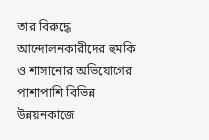তার বিরুদ্ধে আন্দোলনকারীদের হুমকি ও শাসানোর অভিযোগের পাশাপাশি বিভিন্ন উন্নয়নকাজে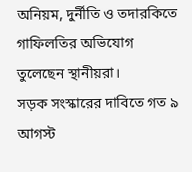অনিয়ম, দুর্নীতি ও তদারকিতে গাফিলতির অভিযোগ তুলেছেন স্থানীয়রা।
সড়ক সংস্কারের দাবিতে গত ৯ আগস্ট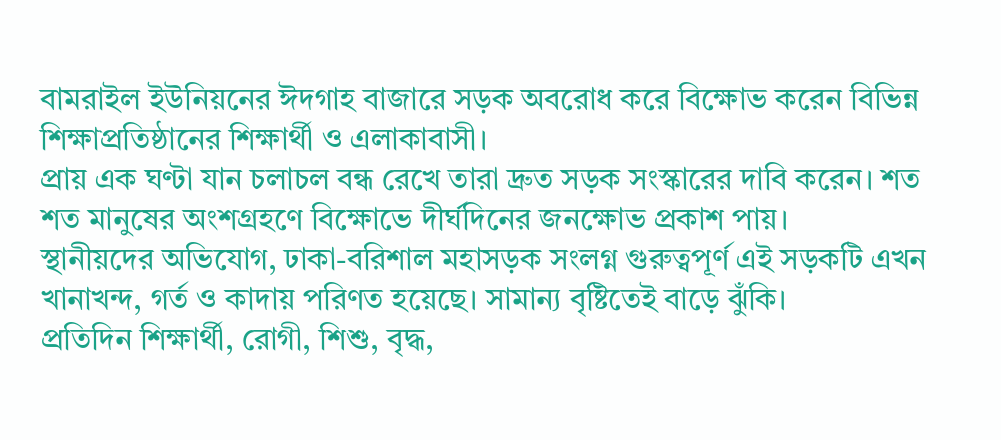বামরাইল ইউনিয়নের ঈদগাহ বাজারে সড়ক অবরোধ করে বিক্ষোভ করেন বিভিন্ন শিক্ষাপ্রতিষ্ঠানের শিক্ষার্থী ও এলাকাবাসী।
প্রায় এক ঘণ্টা যান চলাচল বন্ধ রেখে তারা দ্রুত সড়ক সংস্কারের দাবি করেন। শত শত মানুষের অংশগ্রহণে বিক্ষোভে দীর্ঘদিনের জনক্ষোভ প্রকাশ পায়।
স্থানীয়দের অভিযোগ, ঢাকা-বরিশাল মহাসড়ক সংলগ্ন গুরুত্বপূর্ণ এই সড়কটি এখন খানাখন্দ, গর্ত ও কাদায় পরিণত হয়েছে। সামান্য বৃষ্টিতেই বাড়ে ঝুঁকি।
প্রতিদিন শিক্ষার্থী, রোগী, শিশু, বৃদ্ধ,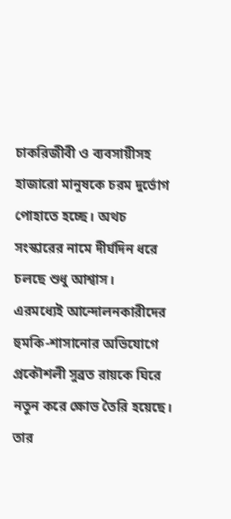চাকরিজীবী ও ব্যবসায়ীসহ হাজারো মানুষকে চরম দুর্ভোগ পোহাতে হচ্ছে। অথচ সংস্কারের নামে দীর্ঘদিন ধরে চলছে শুধু আশ্বাস।
এরমধ্যেই আন্দোলনকারীদের হুমকি-শাসানোর অভিযোগে প্রকৌশলী সুব্রত রায়কে ঘিরে নতুন করে ক্ষোভ তৈরি হয়েছে।
তার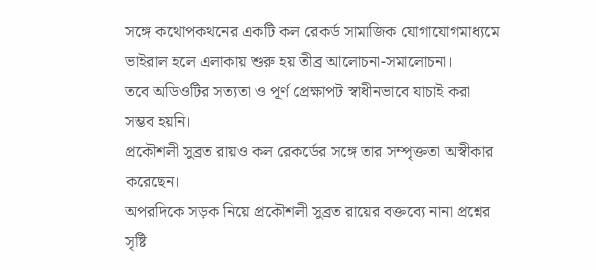সঙ্গে কথোপকথনের একটি কল রেকর্ড সামাজিক যোগাযোগমাধ্যমে ভাইরাল হলে এলাকায় শুরু হয় তীব্র আলোচনা-সমালোচনা।
তবে অডিওটির সত্যতা ও পূর্ণ প্রেক্ষাপট স্বাধীনভাবে যাচাই করা সম্ভব হয়নি।
প্রকৌশলী সুব্রত রায়ও কল রেকর্ডের সঙ্গে তার সম্পৃক্ততা অস্বীকার করেছেন।
অপরদিকে সড়ক নিয়ে প্রকৌশলী সুব্রত রায়ের বক্তব্যে নানা প্রশ্নের সৃষ্টি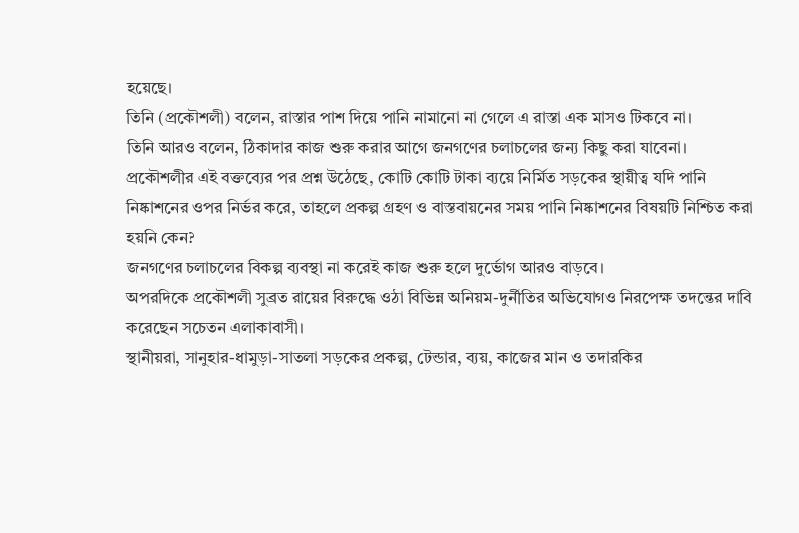হয়েছে।
তিনি (প্রকৌশলী) বলেন, রাস্তার পাশ দিয়ে পানি নামানো না গেলে এ রাস্তা এক মাসও টিকবে না।
তিনি আরও বলেন, ঠিকাদার কাজ শুরু করার আগে জনগণের চলাচলের জন্য কিছু করা যাবেনা।
প্রকৌশলীর এই বক্তব্যের পর প্রশ্ন উঠেছে, কোটি কোটি টাকা ব্যয়ে নির্মিত সড়কের স্থায়ীত্ব যদি পানি নিষ্কাশনের ওপর নির্ভর করে, তাহলে প্রকল্প গ্রহণ ও বাস্তবায়নের সময় পানি নিষ্কাশনের বিষয়টি নিশ্চিত করা হয়নি কেন?
জনগণের চলাচলের বিকল্প ব্যবস্থা না করেই কাজ শুরু হলে দুর্ভোগ আরও বাড়বে।
অপরদিকে প্রকৌশলী সুব্রত রায়ের বিরুদ্ধে ওঠা বিভিন্ন অনিয়ম-দুর্নীতির অভিযোগও নিরপেক্ষ তদন্তের দাবি করেছেন সচেতন এলাকাবাসী।
স্থানীয়রা, সানুহার-ধামুড়া-সাতলা সড়কের প্রকল্প, টেন্ডার, ব্যয়, কাজের মান ও তদারকির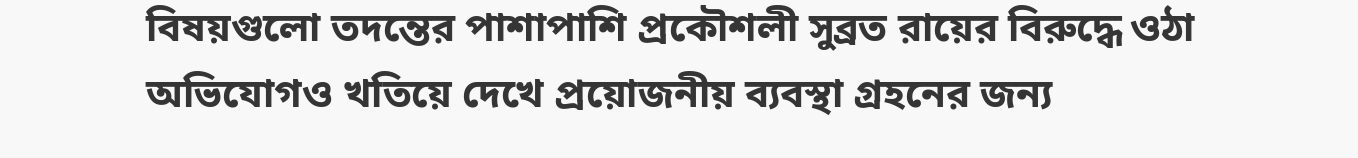বিষয়গুলো তদন্তের পাশাপাশি প্রকৌশলী সুব্রত রায়ের বিরুদ্ধে ওঠা অভিযোগও খতিয়ে দেখে প্রয়োজনীয় ব্যবস্থা গ্রহনের জন্য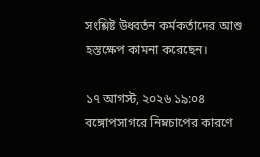সংশ্লিষ্ট উধ্বর্তন কর্মকর্তাদের আশু হস্তক্ষেপ কামনা করেছেন।

১৭ আগস্ট, ২০২৬ ১৯:০৪
বঙ্গোপসাগরে নিম্নচাপের কারণে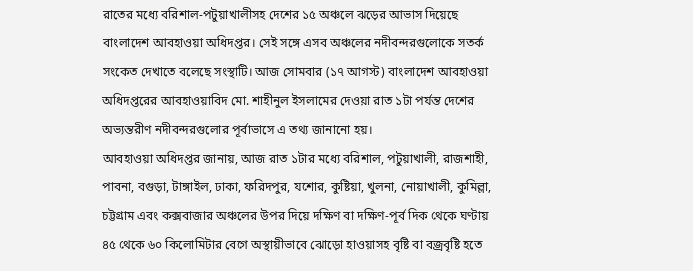রাতের মধ্যে বরিশাল-পটুয়াখালীসহ দেশের ১৫ অঞ্চলে ঝড়ের আভাস দিয়েছে বাংলাদেশ আবহাওয়া অধিদপ্তর। সেই সঙ্গে এসব অঞ্চলের নদীবন্দরগুলোকে সতর্ক সংকেত দেখাতে বলেছে সংস্থাটি। আজ সোমবার (১৭ আগস্ট) বাংলাদেশ আবহাওয়া অধিদপ্তরের আবহাওয়াবিদ মো. শাহীনুল ইসলামের দেওয়া রাত ১টা পর্যন্ত দেশের অভ্যন্তরীণ নদীবন্দরগুলোর পূর্বাভাসে এ তথ্য জানানো হয়।
আবহাওয়া অধিদপ্তর জানায়, আজ রাত ১টার মধ্যে বরিশাল, পটুয়াখালী, রাজশাহী, পাবনা, বগুড়া, টাঙ্গাইল, ঢাকা, ফরিদপুর, যশোর, কুষ্টিয়া, খুলনা, নোয়াখালী, কুমিল্লা, চট্টগ্রাম এবং কক্সবাজার অঞ্চলের উপর দিয়ে দক্ষিণ বা দক্ষিণ-পূর্ব দিক থেকে ঘণ্টায় ৪৫ থেকে ৬০ কিলোমিটার বেগে অস্থায়ীভাবে ঝোড়ো হাওয়াসহ বৃষ্টি বা বজ্রবৃষ্টি হতে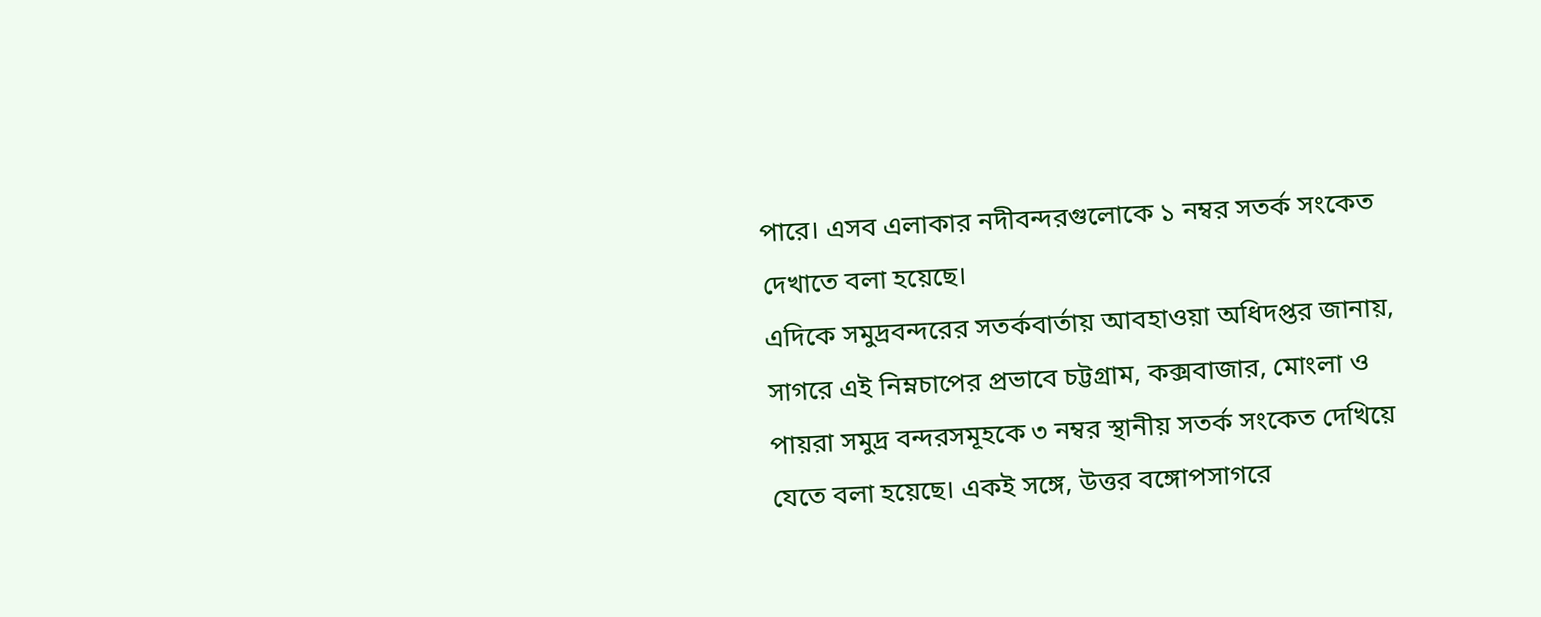পারে। এসব এলাকার নদীবন্দরগুলোকে ১ নম্বর সতর্ক সংকেত দেখাতে বলা হয়েছে।
এদিকে সমুদ্রবন্দরের সতর্কবার্তায় আবহাওয়া অধিদপ্তর জানায়, সাগরে এই নিম্নচাপের প্রভাবে চট্টগ্রাম, কক্সবাজার, মোংলা ও পায়রা সমুদ্র বন্দরসমূহকে ৩ নম্বর স্থানীয় সতর্ক সংকেত দেখিয়ে যেতে বলা হয়েছে। একই সঙ্গে, উত্তর বঙ্গোপসাগরে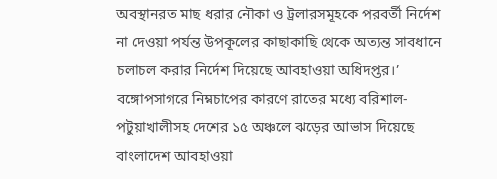অবস্থানরত মাছ ধরার নৌকা ও ট্রলারসমূহকে পরবর্তী নির্দেশ না দেওয়া পর্যন্ত উপকূলের কাছাকাছি থেকে অত্যন্ত সাবধানে চলাচল করার নির্দেশ দিয়েছে আবহাওয়া অধিদপ্তর।’
বঙ্গোপসাগরে নিম্নচাপের কারণে রাতের মধ্যে বরিশাল-পটুয়াখালীসহ দেশের ১৫ অঞ্চলে ঝড়ের আভাস দিয়েছে বাংলাদেশ আবহাওয়া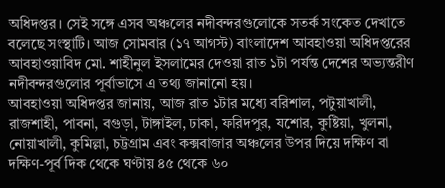অধিদপ্তর। সেই সঙ্গে এসব অঞ্চলের নদীবন্দরগুলোকে সতর্ক সংকেত দেখাতে বলেছে সংস্থাটি। আজ সোমবার (১৭ আগস্ট) বাংলাদেশ আবহাওয়া অধিদপ্তরের আবহাওয়াবিদ মো. শাহীনুল ইসলামের দেওয়া রাত ১টা পর্যন্ত দেশের অভ্যন্তরীণ নদীবন্দরগুলোর পূর্বাভাসে এ তথ্য জানানো হয়।
আবহাওয়া অধিদপ্তর জানায়, আজ রাত ১টার মধ্যে বরিশাল, পটুয়াখালী, রাজশাহী, পাবনা, বগুড়া, টাঙ্গাইল, ঢাকা, ফরিদপুর, যশোর, কুষ্টিয়া, খুলনা, নোয়াখালী, কুমিল্লা, চট্টগ্রাম এবং কক্সবাজার অঞ্চলের উপর দিয়ে দক্ষিণ বা দক্ষিণ-পূর্ব দিক থেকে ঘণ্টায় ৪৫ থেকে ৬০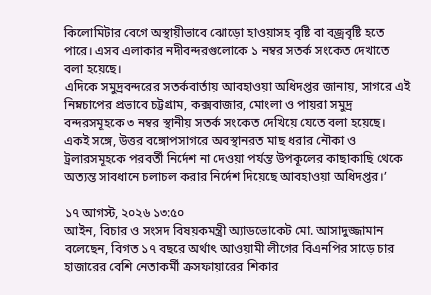কিলোমিটার বেগে অস্থায়ীভাবে ঝোড়ো হাওয়াসহ বৃষ্টি বা বজ্রবৃষ্টি হতে পারে। এসব এলাকার নদীবন্দরগুলোকে ১ নম্বর সতর্ক সংকেত দেখাতে বলা হয়েছে।
এদিকে সমুদ্রবন্দরের সতর্কবার্তায় আবহাওয়া অধিদপ্তর জানায়, সাগরে এই নিম্নচাপের প্রভাবে চট্টগ্রাম, কক্সবাজার, মোংলা ও পায়রা সমুদ্র বন্দরসমূহকে ৩ নম্বর স্থানীয় সতর্ক সংকেত দেখিয়ে যেতে বলা হয়েছে। একই সঙ্গে, উত্তর বঙ্গোপসাগরে অবস্থানরত মাছ ধরার নৌকা ও ট্রলারসমূহকে পরবর্তী নির্দেশ না দেওয়া পর্যন্ত উপকূলের কাছাকাছি থেকে অত্যন্ত সাবধানে চলাচল করার নির্দেশ দিয়েছে আবহাওয়া অধিদপ্তর।’

১৭ আগস্ট, ২০২৬ ১৩:৫০
আইন, বিচার ও সংসদ বিষয়কমন্ত্রী অ্যাডভোকেট মো. আসাদুজ্জামান বলেছেন, বিগত ১৭ বছরে অর্থাৎ আওয়ামী লীগের বিএনপির সাড়ে চার হাজারের বেশি নেতাকর্মী ক্রসফায়ারের শিকার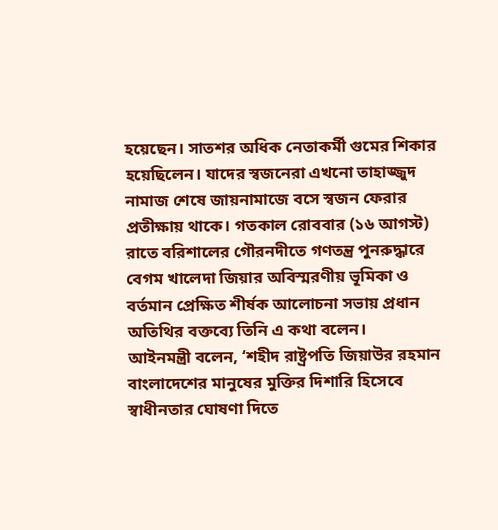হয়েছেন। সাতশর অধিক নেতাকর্মী গুমের শিকার হয়েছিলেন। যাদের স্বজনেরা এখনো তাহাজ্জুদ নামাজ শেষে জায়নামাজে বসে স্বজন ফেরার প্রতীক্ষায় থাকে। গতকাল রোববার (১৬ আগস্ট) রাতে বরিশালের গৌরনদীতে গণতন্ত্র পুনরুদ্ধারে বেগম খালেদা জিয়ার অবিস্মরণীয় ভূমিকা ও বর্তমান প্রেক্ষিত শীর্ষক আলোচনা সভায় প্রধান অতিথির বক্তব্যে তিনি এ কথা বলেন।
আইনমন্ত্রী বলেন, ‘শহীদ রাষ্ট্রপতি জিয়াউর রহমান বাংলাদেশের মানুষের মুক্তির দিশারি হিসেবে স্বাধীনতার ঘোষণা দিতে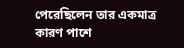পেরেছিলেন তার একমাত্র কারণ পাশে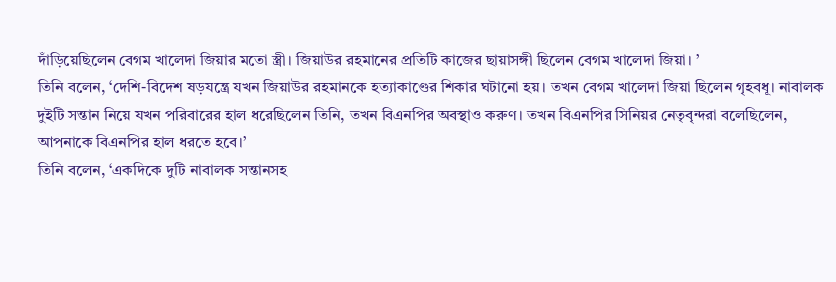দাঁড়িয়েছিলেন বেগম খালেদা জিয়ার মতো স্ত্রী। জিয়াউর রহমানের প্রতিটি কাজের ছায়াসঙ্গী ছিলেন বেগম খালেদা জিয়া। ’
তিনি বলেন, ‘দেশি-বিদেশ ষড়যন্ত্রে যখন জিয়াউর রহমানকে হত্যাকাণ্ডের শিকার ঘটানো হয়। তখন বেগম খালেদা জিয়া ছিলেন গৃহবধূ। নাবালক দুইটি সন্তান নিয়ে যখন পরিবারের হাল ধরেছিলেন তিনি, তখন বিএনপির অবস্থাও করুণ। তখন বিএনপির সিনিয়র নেতৃবৃন্দরা বলেছিলেন, আপনাকে বিএনপির হাল ধরতে হবে।’
তিনি বলেন, ‘একদিকে দুটি নাবালক সন্তানসহ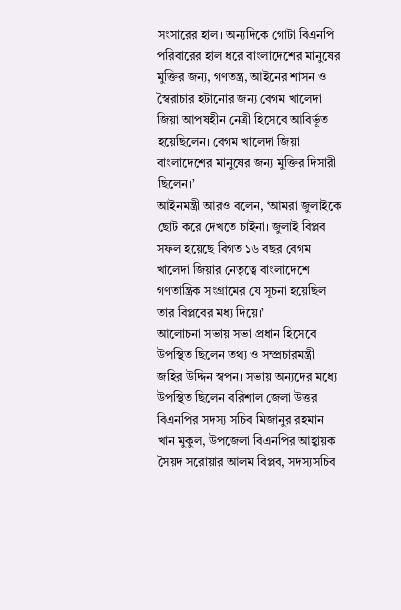সংসারের হাল। অন্যদিকে গোটা বিএনপি পরিবারের হাল ধরে বাংলাদেশের মানুষের মুক্তির জন্য, গণতন্ত্র, আইনের শাসন ও স্বৈরাচার হটানোর জন্য বেগম খালেদা জিয়া আপষহীন নেত্রী হিসেবে আবির্ভূত হয়েছিলেন। বেগম খালেদা জিয়া বাংলাদেশের মানুষের জন্য মুক্তির দিসারী ছিলেন।’
আইনমন্ত্রী আরও বলেন, ‘আমরা জুলাইকে ছোট করে দেখতে চাইনা। জুলাই বিপ্লব সফল হয়েছে বিগত ১৬ বছর বেগম খালেদা জিয়ার নেতৃত্বে বাংলাদেশে গণতান্ত্রিক সংগ্রামের যে সূচনা হয়েছিল তার বিপ্লবের মধ্য দিয়ে।’
আলোচনা সভায় সভা প্রধান হিসেবে উপস্থিত ছিলেন তথ্য ও সম্প্রচারমন্ত্রী জহির উদ্দিন স্বপন। সভায় অন্যদের মধ্যে উপস্থিত ছিলেন বরিশাল জেলা উত্তর বিএনপির সদস্য সচিব মিজানুর রহমান খান মুকুল, উপজেলা বিএনপির আহ্বায়ক সৈয়দ সরোয়ার আলম বিপ্লব, সদস্যসচিব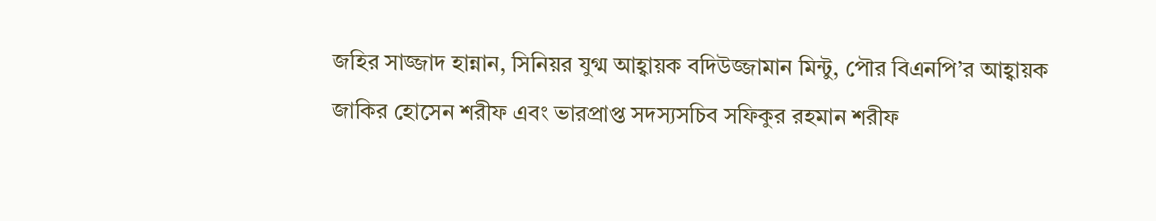জহির সাজ্জাদ হান্নান, সিনিয়র যুগ্ম আহ্বায়ক বদিউজ্জামান মিন্টু, পৌর বিএনপি’র আহ্বায়ক জাকির হোসেন শরীফ এবং ভারপ্রাপ্ত সদস্যসচিব সফিকুর রহমান শরীফ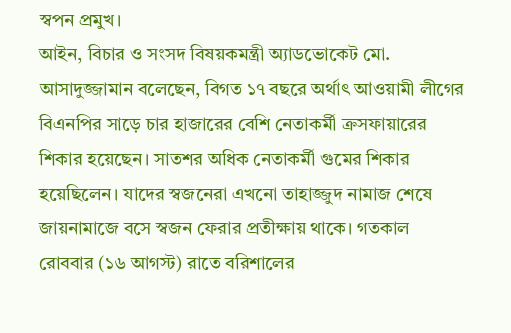স্বপন প্রমুখ।
আইন, বিচার ও সংসদ বিষয়কমন্ত্রী অ্যাডভোকেট মো. আসাদুজ্জামান বলেছেন, বিগত ১৭ বছরে অর্থাৎ আওয়ামী লীগের বিএনপির সাড়ে চার হাজারের বেশি নেতাকর্মী ক্রসফায়ারের শিকার হয়েছেন। সাতশর অধিক নেতাকর্মী গুমের শিকার হয়েছিলেন। যাদের স্বজনেরা এখনো তাহাজ্জুদ নামাজ শেষে জায়নামাজে বসে স্বজন ফেরার প্রতীক্ষায় থাকে। গতকাল রোববার (১৬ আগস্ট) রাতে বরিশালের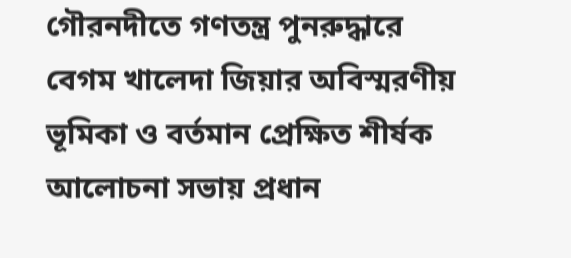গৌরনদীতে গণতন্ত্র পুনরুদ্ধারে বেগম খালেদা জিয়ার অবিস্মরণীয় ভূমিকা ও বর্তমান প্রেক্ষিত শীর্ষক আলোচনা সভায় প্রধান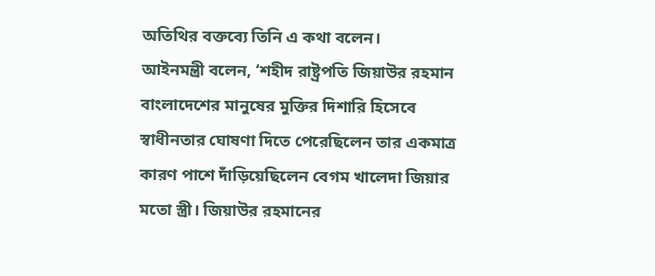অতিথির বক্তব্যে তিনি এ কথা বলেন।
আইনমন্ত্রী বলেন, ‘শহীদ রাষ্ট্রপতি জিয়াউর রহমান বাংলাদেশের মানুষের মুক্তির দিশারি হিসেবে স্বাধীনতার ঘোষণা দিতে পেরেছিলেন তার একমাত্র কারণ পাশে দাঁড়িয়েছিলেন বেগম খালেদা জিয়ার মতো স্ত্রী। জিয়াউর রহমানের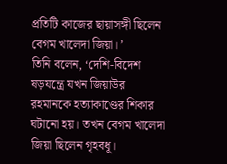প্রতিটি কাজের ছায়াসঙ্গী ছিলেন বেগম খালেদা জিয়া। ’
তিনি বলেন, ‘দেশি-বিদেশ ষড়যন্ত্রে যখন জিয়াউর রহমানকে হত্যাকাণ্ডের শিকার ঘটানো হয়। তখন বেগম খালেদা জিয়া ছিলেন গৃহবধূ।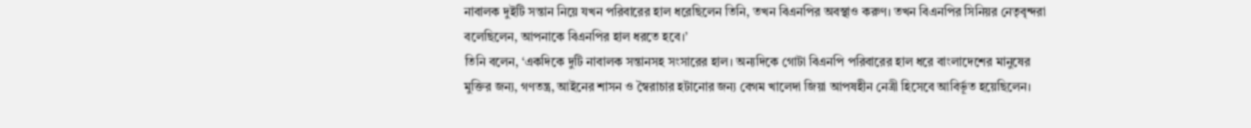নাবালক দুইটি সন্তান নিয়ে যখন পরিবারের হাল ধরেছিলেন তিনি, তখন বিএনপির অবস্থাও করুণ। তখন বিএনপির সিনিয়র নেতৃবৃন্দরা বলেছিলেন, আপনাকে বিএনপির হাল ধরতে হবে।’
তিনি বলেন, ‘একদিকে দুটি নাবালক সন্তানসহ সংসারের হাল। অন্যদিকে গোটা বিএনপি পরিবারের হাল ধরে বাংলাদেশের মানুষের মুক্তির জন্য, গণতন্ত্র, আইনের শাসন ও স্বৈরাচার হটানোর জন্য বেগম খালেদা জিয়া আপষহীন নেত্রী হিসেবে আবির্ভূত হয়েছিলেন।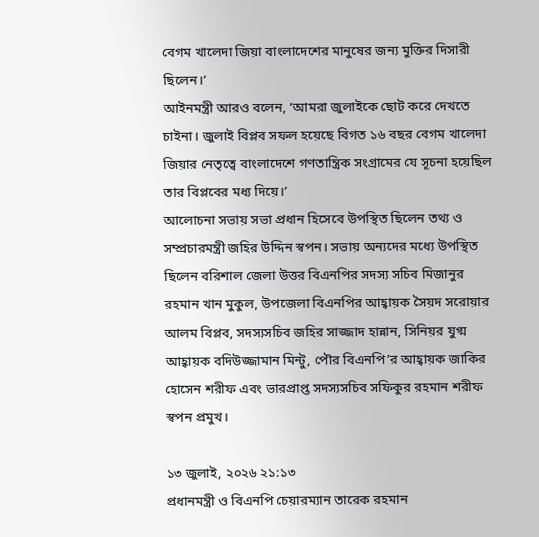বেগম খালেদা জিয়া বাংলাদেশের মানুষের জন্য মুক্তির দিসারী ছিলেন।’
আইনমন্ত্রী আরও বলেন, ‘আমরা জুলাইকে ছোট করে দেখতে চাইনা। জুলাই বিপ্লব সফল হয়েছে বিগত ১৬ বছর বেগম খালেদা জিয়ার নেতৃত্বে বাংলাদেশে গণতান্ত্রিক সংগ্রামের যে সূচনা হয়েছিল তার বিপ্লবের মধ্য দিয়ে।’
আলোচনা সভায় সভা প্রধান হিসেবে উপস্থিত ছিলেন তথ্য ও সম্প্রচারমন্ত্রী জহির উদ্দিন স্বপন। সভায় অন্যদের মধ্যে উপস্থিত ছিলেন বরিশাল জেলা উত্তর বিএনপির সদস্য সচিব মিজানুর রহমান খান মুকুল, উপজেলা বিএনপির আহ্বায়ক সৈয়দ সরোয়ার আলম বিপ্লব, সদস্যসচিব জহির সাজ্জাদ হান্নান, সিনিয়র যুগ্ম আহ্বায়ক বদিউজ্জামান মিন্টু, পৌর বিএনপি’র আহ্বায়ক জাকির হোসেন শরীফ এবং ভারপ্রাপ্ত সদস্যসচিব সফিকুর রহমান শরীফ স্বপন প্রমুখ।

১৩ জুলাই, ২০২৬ ২১:১৩
প্রধানমন্ত্রী ও বিএনপি চেয়ারম্যান তারেক রহমান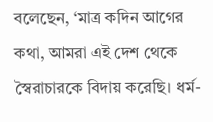বলেছেন, ‘মাত্র কদিন আগের কথা, আমরা এই দেশ থেকে স্বৈরাচারকে বিদায় করেছি। ধর্ম-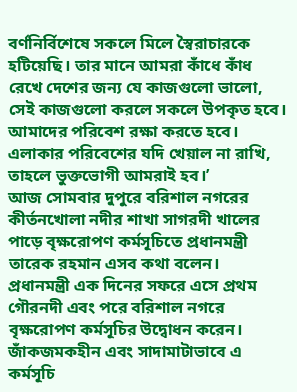বর্ণনির্বিশেষে সকলে মিলে স্বৈরাচারকে হটিয়েছি। তার মানে আমরা কাঁধে কাঁধ রেখে দেশের জন্য যে কাজগুলো ভালো, সেই কাজগুলো করলে সকলে উপকৃত হবে। আমাদের পরিবেশ রক্ষা করতে হবে। এলাকার পরিবেশের যদি খেয়াল না রাখি, তাহলে ভুক্তভোগী আমরাই হব।’
আজ সোমবার দুপুরে বরিশাল নগরের কীর্তনখোলা নদীর শাখা সাগরদী খালের পাড়ে বৃক্ষরোপণ কর্মসূচিতে প্রধানমন্ত্রী তারেক রহমান এসব কথা বলেন।
প্রধানমন্ত্রী এক দিনের সফরে এসে প্রথম গৌরনদী এবং পরে বরিশাল নগরে বৃক্ষরোপণ কর্মসূচির উদ্বোধন করেন। জাঁকজমকহীন এবং সাদামাটাভাবে এ কর্মসূচি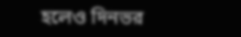হলেও দিনভর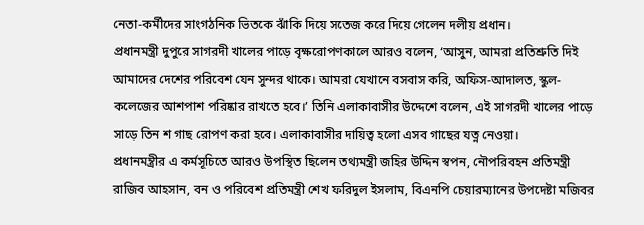নেতা-কর্মীদের সাংগঠনিক ভিতকে ঝাঁকি দিয়ে সতেজ করে দিয়ে গেলেন দলীয় প্রধান।
প্রধানমন্ত্রী দুপুরে সাগরদী খালের পাড়ে বৃক্ষরোপণকালে আরও বলেন, ‘আসুন, আমরা প্রতিশ্রুতি দিই আমাদের দেশের পরিবেশ যেন সুন্দর থাকে। আমরা যেখানে বসবাস করি, অফিস-আদালত, স্কুল-কলেজের আশপাশ পরিষ্কার রাখতে হবে।’ তিনি এলাকাবাসীর উদ্দেশে বলেন, এই সাগরদী খালের পাড়ে সাড়ে তিন শ গাছ রোপণ করা হবে। এলাকাবাসীর দায়িত্ব হলো এসব গাছের যত্ন নেওয়া।
প্রধানমন্ত্রীর এ কর্মসূচিতে আরও উপস্থিত ছিলেন তথ্যমন্ত্রী জহির উদ্দিন স্বপন, নৌপরিবহন প্রতিমন্ত্রী রাজিব আহসান, বন ও পরিবেশ প্রতিমন্ত্রী শেখ ফরিদুল ইসলাম, বিএনপি চেয়ারম্যানের উপদেষ্টা মজিবর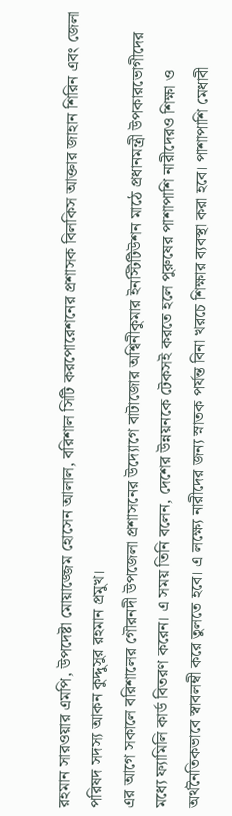রহমান সারওয়ার এমপি, উপদেষ্টা মোয়াজ্জেম হোসেন আলাল, বরিশাল সিটি করপোরেশনের প্রশাসক বিলকিস আক্তার জাহান শিরিন এবং জেলা পরিষদ সদস্য আকন কুদ্দুসুর রহমান প্রমুখ।
এর আগে সকালে বরিশালের গৌরনদী উপজেলা প্রশাসনের উদ্যোগে বাটাজোর অশ্বিনীকুমার ইনস্টিটিউশন মাঠে প্রধানমন্ত্রী উপকারভোগীদের মধ্যে ফ্যামিলি কার্ড বিতরণ করেন। এ সময় তিনি বলেন, দেশের উন্নয়নকে টেকসই করতে হলে পুরুষের পাশাপাশি নারীদেরও শিক্ষা ও অর্থনৈতিকভাবে স্বাবলম্বী করে তুলতে হবে। এ লক্ষ্যে নারীদের জন্য স্নাতক পর্যন্ত বিনা খরচে শিক্ষার ব্যবস্থা করা হবে। পাশাপাশি মেধাবী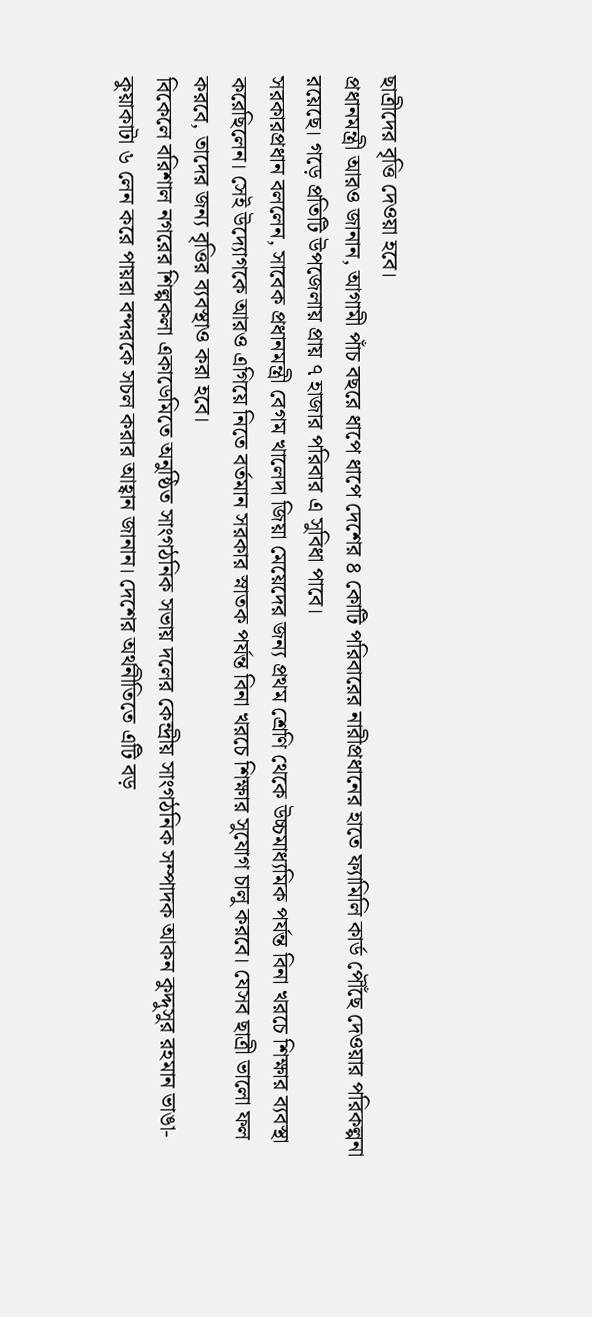ছাত্রীদের বৃত্তি দেওয়া হবে।
প্রধানমন্ত্রী আরও জানান, আগামী পাঁচ বছরে ধাপে ধাপে দেশের ৪ কোটি পরিবারের নারীপ্রধানের হাতে ফ্যামিলি কার্ড পৌঁছে দেওয়ার পরিকল্পনা রয়েছে। গড়ে প্রতিটি উপজেলায় প্রায় ৭ হাজার পরিবার এ সুবিধা পাবে।
সরকারপ্রধান বললেন, সাবেক প্রধানমন্ত্রী বেগম খালেদা জিয়া মেয়েদের জন্য প্রথম শ্রেণি থেকে উচ্চমাধ্যমিক পর্যন্ত বিনা খরচে শিক্ষার ব্যবস্থা করেছিলেন। সেই উদ্যোগকে আরও এগিয়ে নিতে বর্তমান সরকার স্নাতক পর্যন্ত বিনা খরচে শিক্ষার সুযোগ চালু করবে। যেসব ছাত্রী ভালো ফল করবে, তাদের জন্য বৃত্তির ব্যবস্থাও করা হবে।
বিকেলে বরিশাল নগরের শিল্পকলা একাডেমিতে অনুষ্ঠিত সাংগঠনিক সভায় দলের কেন্দ্রীয় সাংগঠনিক সম্পাদক আকন কুদ্দুসুর রহমান ভাঙা-কুয়াকাটা ৬ লেন করে পায়রা বন্দরকে সচল করার আহ্বান জানান। দেশের অর্থনীতিতে এটি বড়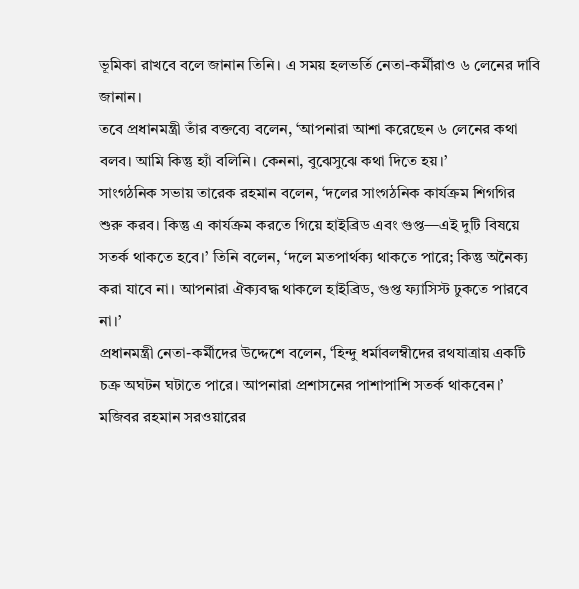ভূমিকা রাখবে বলে জানান তিনি। এ সময় হলভর্তি নেতা-কর্মীরাও ৬ লেনের দাবি জানান।
তবে প্রধানমন্ত্রী তাঁর বক্তব্যে বলেন, ‘আপনারা আশা করেছেন ৬ লেনের কথা বলব। আমি কিন্তু হ্যাঁ বলিনি। কেননা, বুঝেসুঝে কথা দিতে হয়।’
সাংগঠনিক সভায় তারেক রহমান বলেন, ‘দলের সাংগঠনিক কার্যক্রম শিগগির শুরু করব। কিন্তু এ কার্যক্রম করতে গিয়ে হাইব্রিড এবং গুপ্ত—এই দুটি বিষয়ে সতর্ক থাকতে হবে।’ তিনি বলেন, ‘দলে মতপার্থক্য থাকতে পারে; কিন্তু অনৈক্য করা যাবে না। আপনারা ঐক্যবদ্ধ থাকলে হাইব্রিড, গুপ্ত ফ্যাসিস্ট ঢুকতে পারবে না।’
প্রধানমন্ত্রী নেতা-কর্মীদের উদ্দেশে বলেন, ‘হিন্দু ধর্মাবলম্বীদের রথযাত্রায় একটি চক্র অঘটন ঘটাতে পারে। আপনারা প্রশাসনের পাশাপাশি সতর্ক থাকবেন।’
মজিবর রহমান সরওয়ারের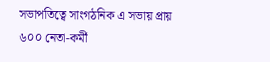সভাপতিত্বে সাংগঠনিক এ সভায় প্রায় ৬০০ নেতা-কর্মী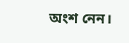অংশ নেন।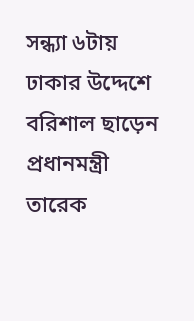সন্ধ্যা ৬টায় ঢাকার উদ্দেশে বরিশাল ছাড়েন প্রধানমন্ত্রী তারেক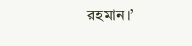রহমান।’